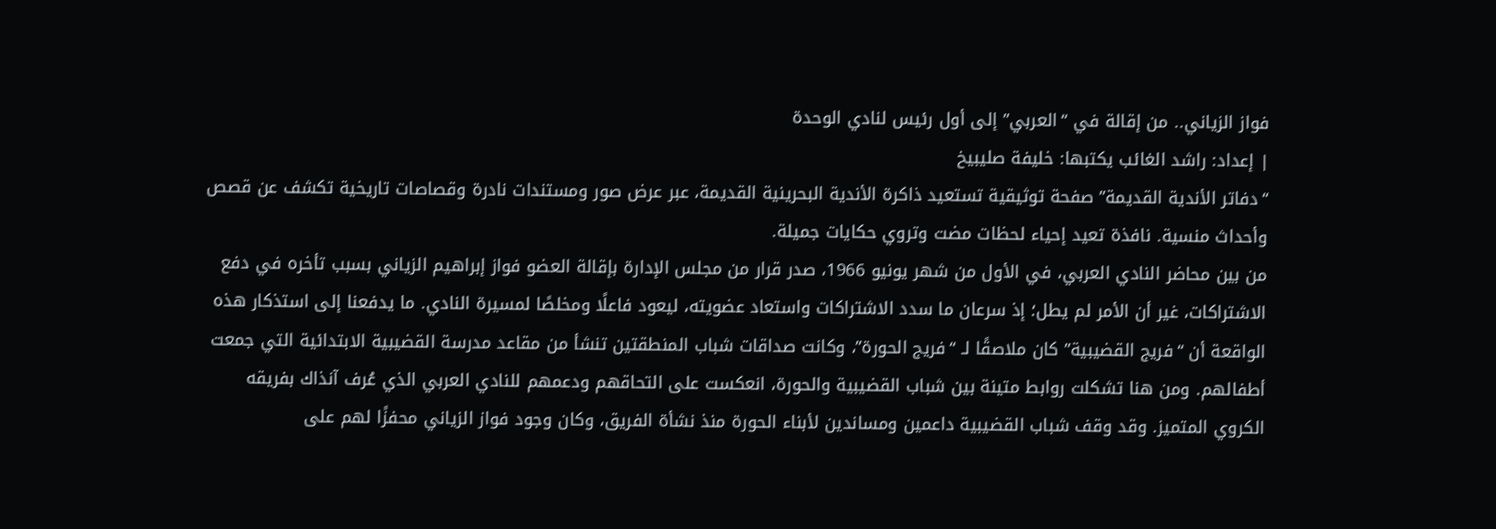فواز الزياني.. من إقالة في “العربي” إلى أول رئيس لنادي الوحدة
| إعداد: راشد الغائب يكتبها: خليفة صليبيخ
“دفاتر الأندية القديمة” صفحة توثيقية تستعيد ذاكرة الأندية البحرينية القديمة، عبر عرض صور ومستندات نادرة وقصاصات تاريخية تكشف عن قصص وأحداث منسية. نافذة تعيد إحياء لحظات مضت وتروي حكايات جميلة.
من بين محاضر النادي العربي، في الأول من شهر يونيو 1966، صدر قرار من مجلس الإدارة بإقالة العضو فواز إبراهيم الزياني بسبب تأخره في دفع الاشتراكات، غير أن الأمر لم يطل؛ إذ سرعان ما سدد الاشتراكات واستعاد عضويته، ليعود فاعلًا ومخلصًا لمسيرة النادي. ما يدفعنا إلى استذكار هذه الواقعة أن “فريج القضيبية” كان ملاصقًا لـ “فريج الحورة”، وكانت صداقات شباب المنطقتين تنشأ من مقاعد مدرسة القضيبية الابتدائية التي جمعت أطفالهم. ومن هنا تشكلت روابط متينة بين شباب القضيبية والحورة، انعكست على التحاقهم ودعمهم للنادي العربي الذي عُرف آنذاك بفريقه الكروي المتميز. وقد وقف شباب القضيبية داعمين ومساندين لأبناء الحورة منذ نشأة الفريق، وكان وجود فواز الزياني محفزًا لهم على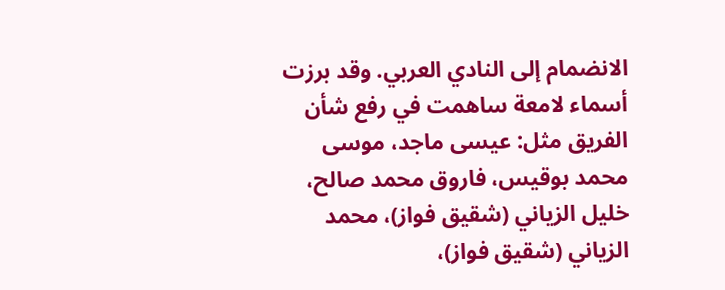الانضمام إلى النادي العربي. وقد برزت أسماء لامعة ساهمت في رفع شأن الفريق مثل: عيسى ماجد، موسى محمد بوقيس، فاروق محمد صالح، خليل الزياني (شقيق فواز)، محمد الزياني (شقيق فواز)،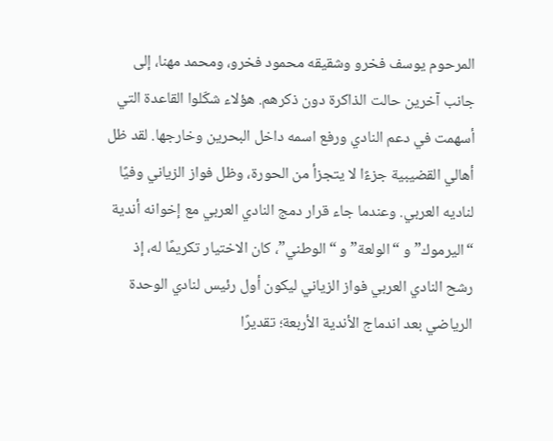المرحوم يوسف فخرو وشقيقه محمود فخرو، ومحمد مهنا، إلى جانب آخرين حالت الذاكرة دون ذكرهم. هؤلاء شكّلوا القاعدة التي أسهمت في دعم النادي ورفع اسمه داخل البحرين وخارجها. لقد ظل أهالي القضيبية جزءًا لا يتجزأ من الحورة، وظل فواز الزياني وفيًا لناديه العربي. وعندما جاء قرار دمج النادي العربي مع إخوانه أندية “اليرموك” و “الولعة” و “الوطني”، كان الاختيار تكريمًا له، إذ رشح النادي العربي فواز الزياني ليكون أول رئيس لنادي الوحدة الرياضي بعد اندماج الأندية الأربعة؛ تقديرًا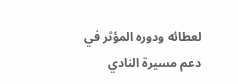لعطائه ودوره المؤثر في دعم مسيرة النادي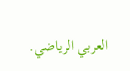العربي الرياضي.